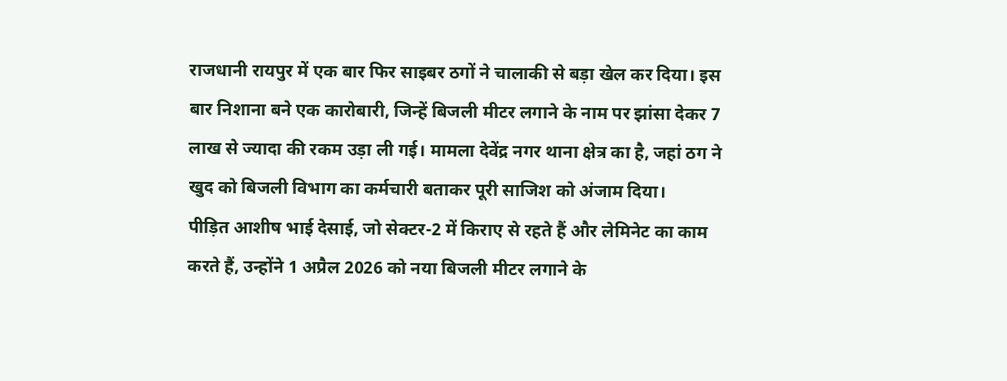राजधानी रायपुर में एक बार फिर साइबर ठगों ने चालाकी से बड़ा खेल कर दिया। इस बार निशाना बने एक कारोबारी, जिन्हें बिजली मीटर लगाने के नाम पर झांसा देकर 7 लाख से ज्यादा की रकम उड़ा ली गई। मामला देवेंद्र नगर थाना क्षेत्र का है, जहां ठग ने खुद को बिजली विभाग का कर्मचारी बताकर पूरी साजिश को अंजाम दिया।
पीड़ित आशीष भाई देसाई, जो सेक्टर-2 में किराए से रहते हैं और लेमिनेट का काम करते हैं, उन्होंने 1 अप्रैल 2026 को नया बिजली मीटर लगाने के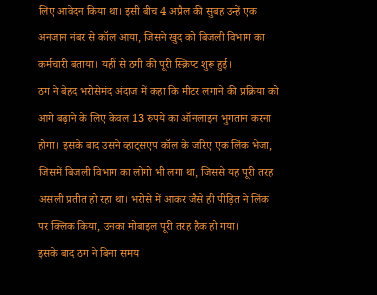लिए आवेदन किया था। इसी बीच 4 अप्रैल की सुबह उन्हें एक अनजान नंबर से कॉल आया, जिसने खुद को बिजली विभाग का कर्मचारी बताया। यहीं से ठगी की पूरी स्क्रिप्ट शुरू हुई।
ठग ने बेहद भरोसेमंद अंदाज में कहा कि मीटर लगाने की प्रक्रिया को आगे बढ़ाने के लिए केवल 13 रुपये का ऑनलाइन भुगतान करना होगा। इसके बाद उसने व्हाट्सएप कॉल के जरिए एक लिंक भेजा, जिसमें बिजली विभाग का लोगो भी लगा था, जिससे यह पूरी तरह असली प्रतीत हो रहा था। भरोसे में आकर जैसे ही पीड़ित ने लिंक पर क्लिक किया, उनका मोबाइल पूरी तरह हैक हो गया।
इसके बाद ठग ने बिना समय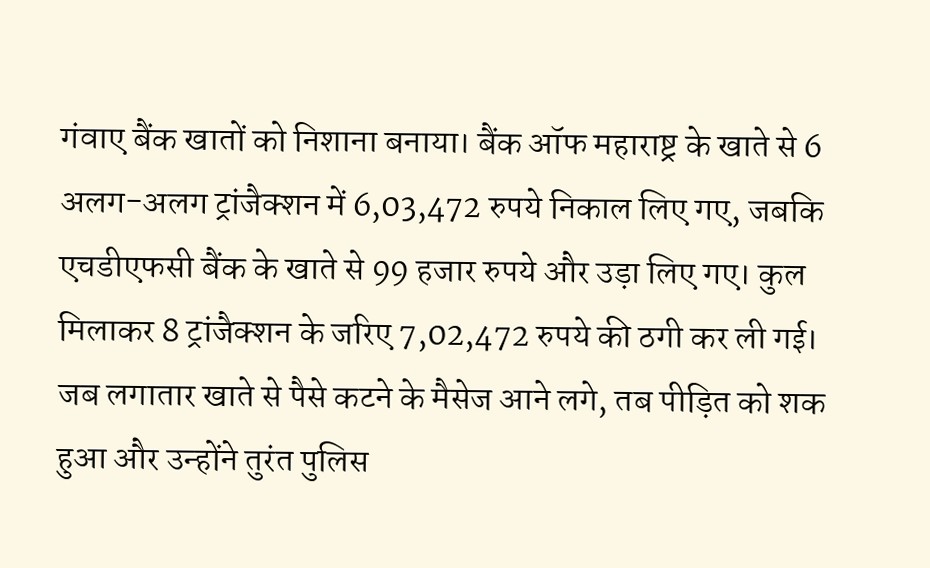गंवाए बैंक खातों को निशाना बनाया। बैंक ऑफ महाराष्ट्र के खाते से 6 अलग-अलग ट्रांजैक्शन में 6,03,472 रुपये निकाल लिए गए, जबकि एचडीएफसी बैंक के खाते से 99 हजार रुपये और उड़ा लिए गए। कुल मिलाकर 8 ट्रांजैक्शन के जरिए 7,02,472 रुपये की ठगी कर ली गई।
जब लगातार खाते से पैसे कटने के मैसेज आने लगे, तब पीड़ित को शक हुआ और उन्होंने तुरंत पुलिस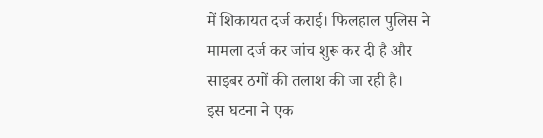में शिकायत दर्ज कराई। फिलहाल पुलिस ने मामला दर्ज कर जांच शुरू कर दी है और साइबर ठगों की तलाश की जा रही है।
इस घटना ने एक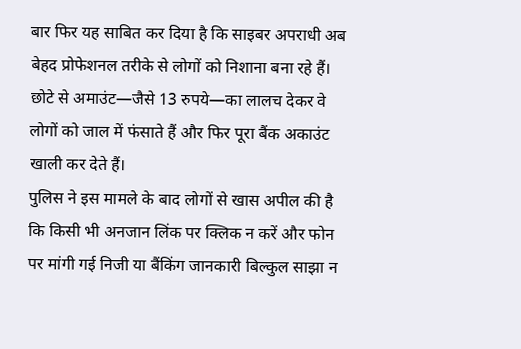बार फिर यह साबित कर दिया है कि साइबर अपराधी अब बेहद प्रोफेशनल तरीके से लोगों को निशाना बना रहे हैं। छोटे से अमाउंट—जैसे 13 रुपये—का लालच देकर वे लोगों को जाल में फंसाते हैं और फिर पूरा बैंक अकाउंट खाली कर देते हैं।
पुलिस ने इस मामले के बाद लोगों से खास अपील की है कि किसी भी अनजान लिंक पर क्लिक न करें और फोन पर मांगी गई निजी या बैंकिंग जानकारी बिल्कुल साझा न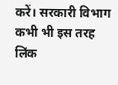करें। सरकारी विभाग कभी भी इस तरह लिंक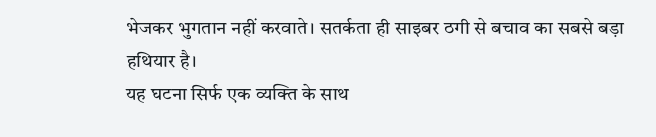भेजकर भुगतान नहीं करवाते। सतर्कता ही साइबर ठगी से बचाव का सबसे बड़ा हथियार है।
यह घटना सिर्फ एक व्यक्ति के साथ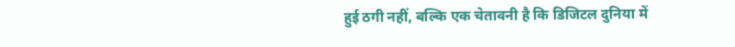हुई ठगी नहीं, बल्कि एक चेतावनी है कि डिजिटल दुनिया में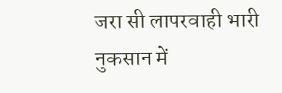जरा सी लापरवाही भारी नुकसान में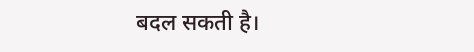बदल सकती है।